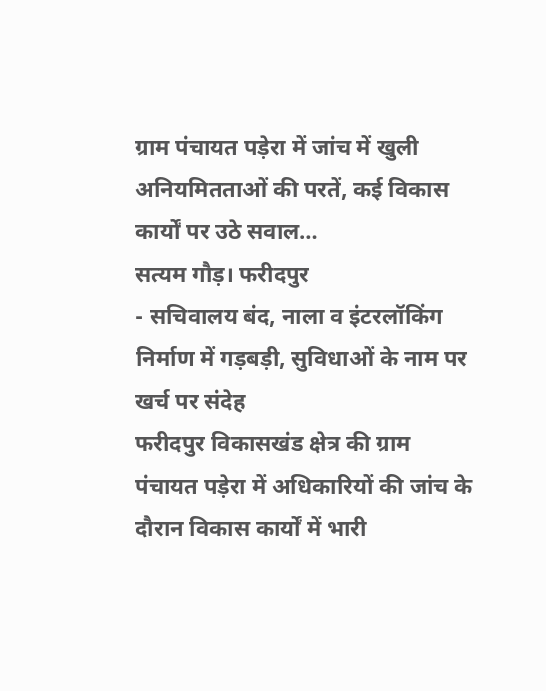ग्राम पंचायत पड़ेरा में जांच में खुली अनियमितताओं की परतें, कई विकास कार्यों पर उठे सवाल…
सत्यम गौड़। फरीदपुर
- सचिवालय बंद, नाला व इंटरलॉकिंग निर्माण में गड़बड़ी, सुविधाओं के नाम पर खर्च पर संदेह
फरीदपुर विकासखंड क्षेत्र की ग्राम पंचायत पड़ेरा में अधिकारियों की जांच के दौरान विकास कार्यों में भारी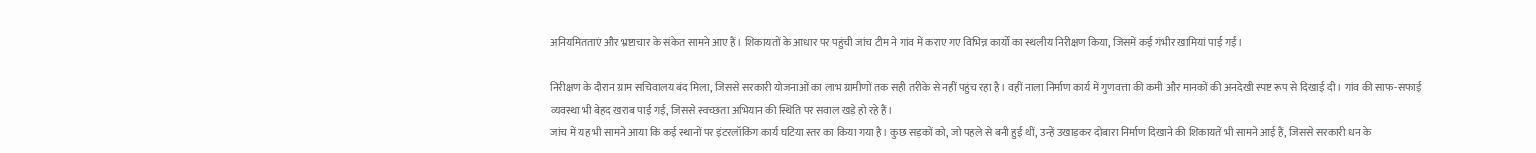अनियमितताएं और भ्रष्टाचार के संकेत सामने आए हैं। शिकायतों के आधार पर पहुंची जांच टीम ने गांव में कराए गए विभिन्न कार्यों का स्थलीय निरीक्षण किया, जिसमें कई गंभीर खामियां पाई गईं।

निरीक्षण के दौरान ग्राम सचिवालय बंद मिला, जिससे सरकारी योजनाओं का लाभ ग्रामीणों तक सही तरीके से नहीं पहुंच रहा है। वहीं नाला निर्माण कार्य में गुणवत्ता की कमी और मानकों की अनदेखी स्पष्ट रूप से दिखाई दी। गांव की साफ-सफाई व्यवस्था भी बेहद खराब पाई गई, जिससे स्वच्छता अभियान की स्थिति पर सवाल खड़े हो रहे हैं।
जांच में यह भी सामने आया कि कई स्थानों पर इंटरलॉकिंग कार्य घटिया स्तर का किया गया है। कुछ सड़कों को, जो पहले से बनी हुई थीं, उन्हें उखाड़कर दोबारा निर्माण दिखाने की शिकायतें भी सामने आई हैं, जिससे सरकारी धन के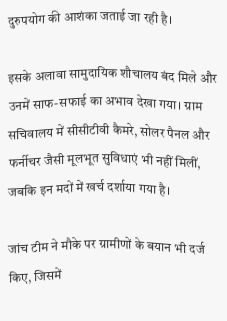दुरुपयोग की आशंका जताई जा रही है।

इसके अलावा सामुदायिक शौचालय बंद मिले और उनमें साफ-सफाई का अभाव देखा गया। ग्राम सचिवालय में सीसीटीवी कैमरे, सोलर पैनल और फर्नीचर जैसी मूलभूत सुविधाएं भी नहीं मिलीं, जबकि इन मदों में खर्च दर्शाया गया है।

जांच टीम ने मौके पर ग्रामीणों के बयान भी दर्ज किए, जिसमें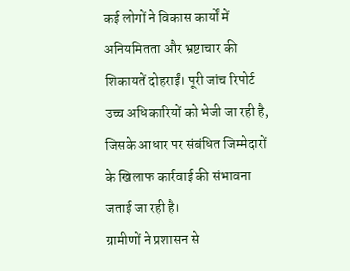कई लोगों ने विकास कार्यों में अनियमितता और भ्रष्टाचार की शिकायतें दोहराईं। पूरी जांच रिपोर्ट उच्च अधिकारियों को भेजी जा रही है, जिसके आधार पर संबंधित जिम्मेदारों के खिलाफ कार्रवाई की संभावना जताई जा रही है।
ग्रामीणों ने प्रशासन से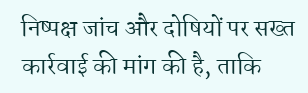निष्पक्ष जांच और दोषियों पर सख्त कार्रवाई की मांग की है, ताकि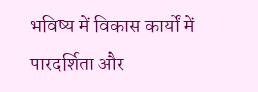भविष्य में विकास कार्यों में पारदर्शिता और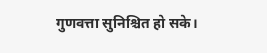गुणवत्ता सुनिश्चित हो सके।